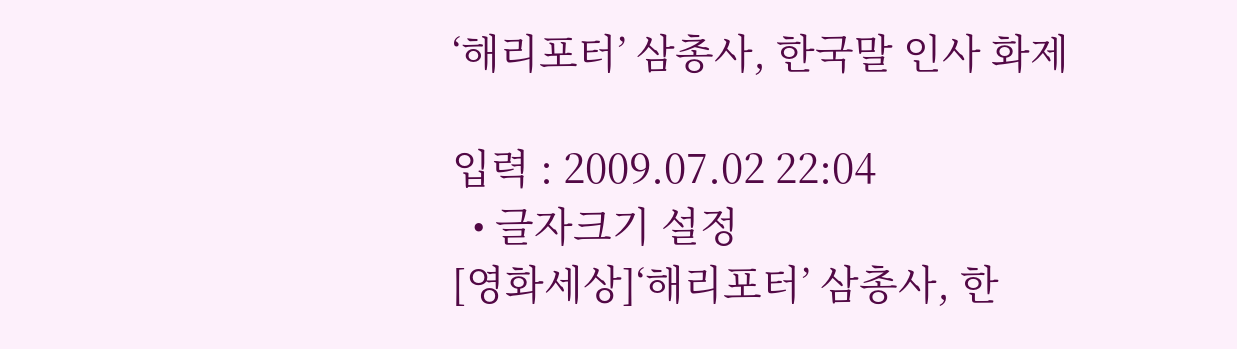‘해리포터’ 삼총사, 한국말 인사 화제

입력 : 2009.07.02 22:04
  • 글자크기 설정
[영화세상]‘해리포터’ 삼총사, 한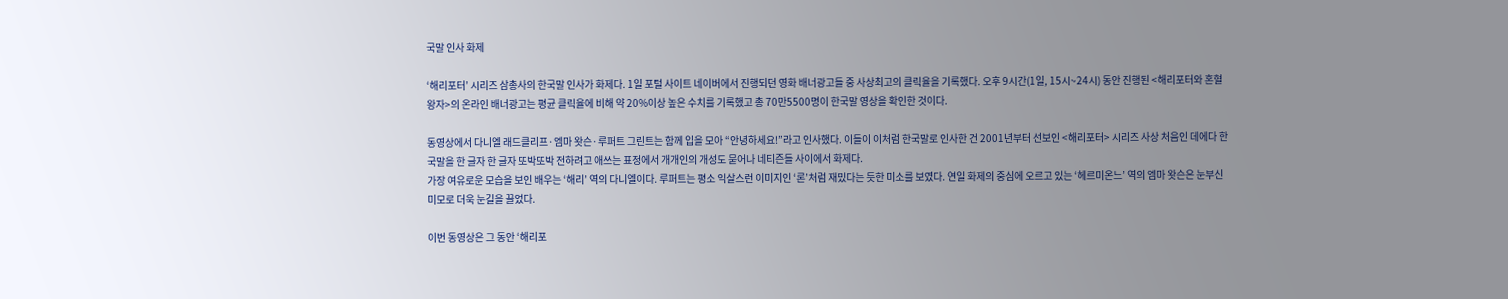국말 인사 화제

‘해리포터’ 시리즈 삼총사의 한국말 인사가 화제다. 1일 포털 사이트 네이버에서 진행되던 영화 배너광고들 중 사상최고의 클릭율을 기록했다. 오후 9시간(1일, 15시~24시) 동안 진행된 <해리포터와 혼혈왕자>의 온라인 배너광고는 평균 클릭율에 비해 약 20%이상 높은 수치를 기록했고 총 70만5500명이 한국말 영상을 확인한 것이다.

동영상에서 다니엘 래드클리프·엠마 왓슨·루퍼트 그린트는 함께 입을 모아 “안녕하세요!”라고 인사했다. 이들이 이처럼 한국말로 인사한 건 2001년부터 선보인 <해리포터> 시리즈 사상 처음인 데에다 한국말을 한 글자 한 글자 또박또박 전하려고 애쓰는 표정에서 개개인의 개성도 묻어나 네티즌들 사이에서 화제다.
가장 여유로운 모습을 보인 배우는 ‘해리’ 역의 다니엘이다. 루퍼트는 평소 익살스런 이미지인 ‘론’처럼 재밌다는 듯한 미소를 보였다. 연일 화제의 중심에 오르고 있는 ‘헤르미온느’ 역의 엠마 왓슨은 눈부신 미모로 더욱 눈길을 끌었다.

이번 동영상은 그 동안 ‘해리포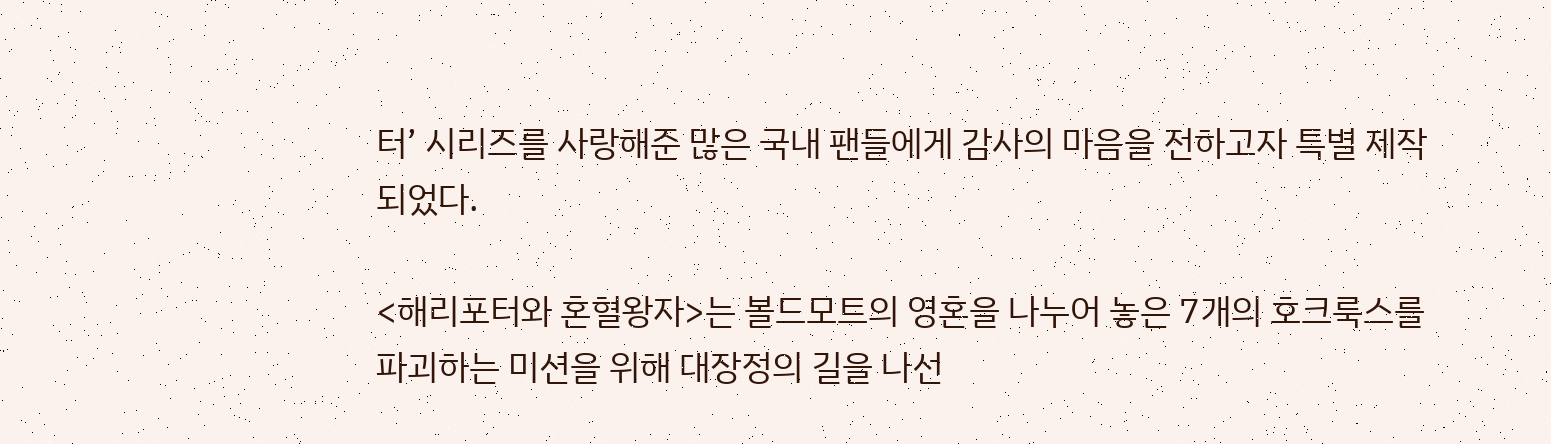터’ 시리즈를 사랑해준 많은 국내 팬들에게 감사의 마음을 전하고자 특별 제작되었다.

<해리포터와 혼혈왕자>는 볼드모트의 영혼을 나누어 놓은 7개의 호크룩스를 파괴하는 미션을 위해 대장정의 길을 나선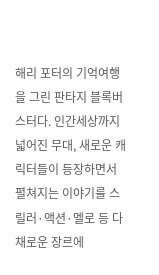해리 포터의 기억여행을 그린 판타지 블록버스터다. 인간세상까지 넓어진 무대, 새로운 캐릭터들이 등장하면서 펼쳐지는 이야기를 스릴러·액션·멜로 등 다채로운 장르에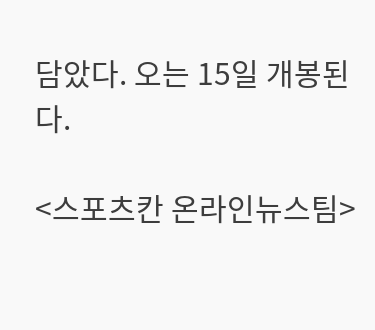담았다. 오는 15일 개봉된다.

<스포츠칸 온라인뉴스팀>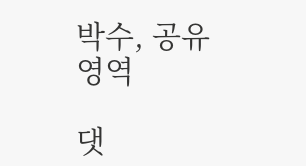박수, 공유 영역

댓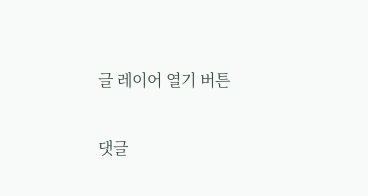글 레이어 열기 버튼

댓글